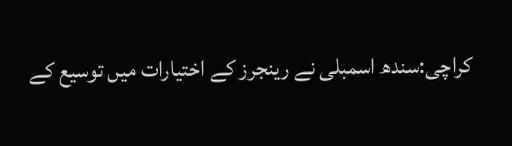کراچی:سندھ اسمبلی نے رینجرز کے اختیارات میں توسیع کے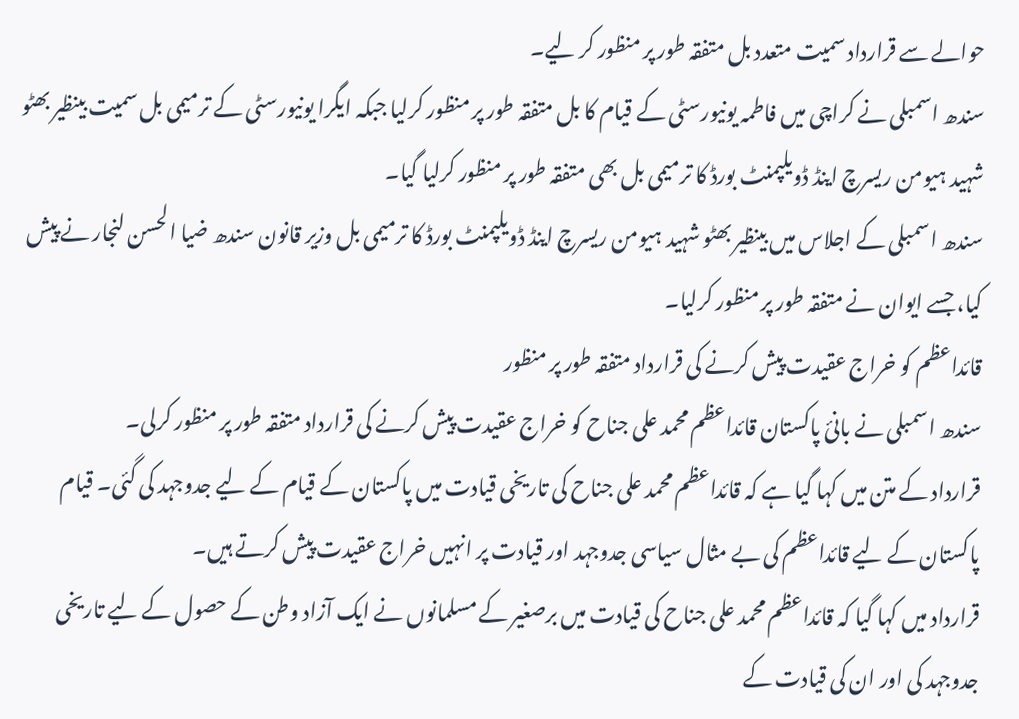حوالے سے قرارداد سمیت متعدد بل متفقہ طور پر منظور کر لیے۔
سندھ اسمبلی نے کراچی میں فاطمہ یونیورسٹی کے قیام کا بل متفقہ طور پر منظور کرلیا جبکہ ایگرا یونیورسٹی کے ترمیمی بل سمیت بینظیر بھٹو شہید ہیومن ریسرچ اینڈ ڈویلپمنٹ بورڈ کا ترمیمی بل بھی متفقہ طور پر منظور کرلیا گیا۔
سندھ اسمبلی کے اجلاس میں بینظیر بھٹو شہید ہیومن ریسرچ اینڈ ڈویلپمنٹ بورڈ کا ترمیمی بل وزیر قانون سندھ ضیا الحسن لنجار نے پیش کیا، جسے ایوان نے متفقہ طور پر منظور کرلیا۔
قائداعظم کو خراج عقیدت پیش کرنے کی قرارداد متفقہ طور پر منظور
سندھ اسمبلی نے بانیٔ پاکستان قائداعظم محمد علی جناح کو خراج عقیدت پیش کرنے کی قرارداد متفقہ طور پر منظور کرلی۔
قرارداد کے متن میں کہا گیا ہے کہ قائداعظم محمد علی جناح کی تاریخی قیادت میں پاکستان کے قیام کے لیے جدوجہد کی گئی۔ قیام پاکستان کے لیے قائداعظم کی بے مثال سیاسی جدوجہد اور قیادت پر انہیں خراج عقیدت پیش کرتے ہیں۔
قرارداد میں کہا گیا کہ قائداعظم محمد علی جناح کی قیادت میں برصغیر کے مسلمانوں نے ایک آزاد وطن کے حصول کے لیے تاریخی جدوجہد کی اور ان کی قیادت کے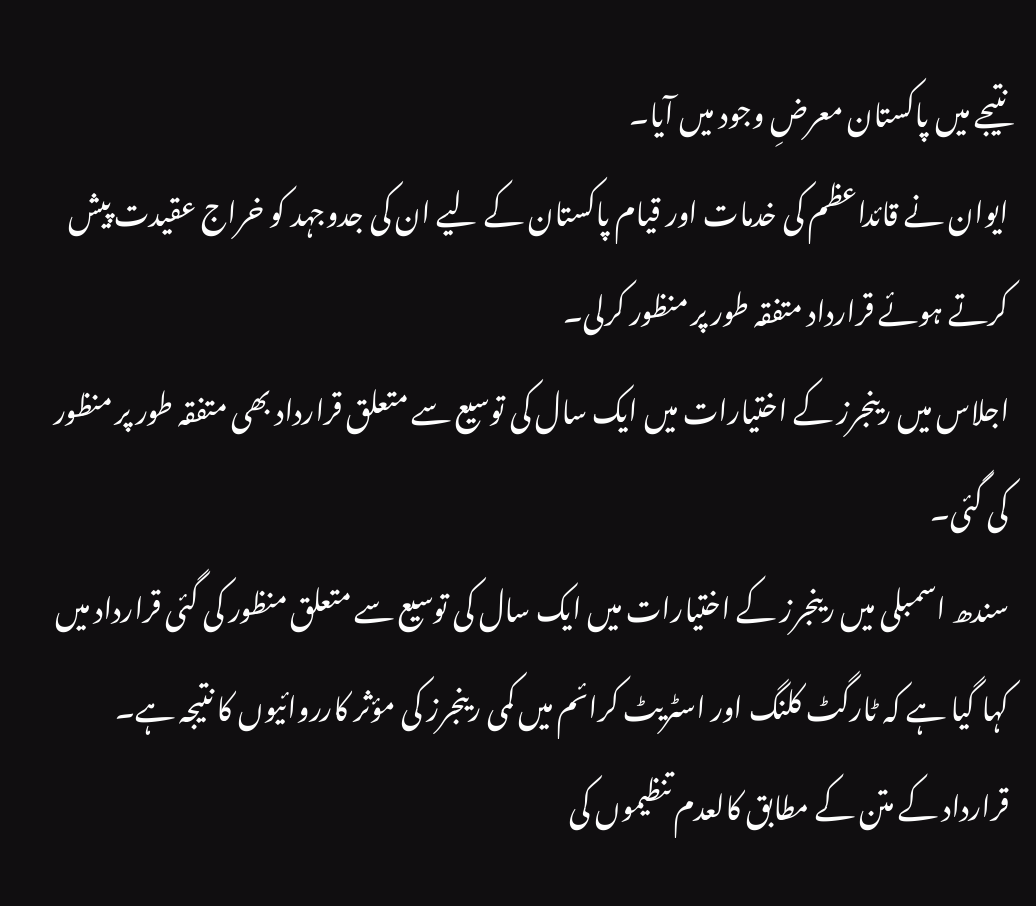نتیجے میں پاکستان معرضِ وجود میں آیا۔
ایوان نے قائداعظم کی خدمات اور قیام پاکستان کے لیے ان کی جدوجہد کو خراج عقیدت پیش کرتے ہوئے قرارداد متفقہ طور پر منظور کرلی۔
اجلاس میں رینجرز کے اختیارات میں ایک سال کی توسیع سے متعلق قرارداد بھی متفقہ طور پر منظور کی گئی۔
سندھ اسمبلی میں رینجرز کے اختیارات میں ایک سال کی توسیع سے متعلق منظور کی گئی قرارداد میں کہا گیا ہے کہ ٹارگٹ کلنگ اور اسٹریٹ کرائم میں کمی رینجرز کی مؤثر کارروائیوں کا نتیجہ ہے۔
قرارداد کے متن کے مطابق کالعدم تنظیموں کی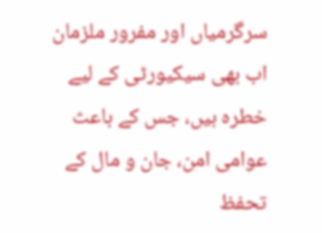سرگرمیاں اور مفرور ملزمان اب بھی سیکیورٹی کے لیے خطرہ ہیں، جس کے باعث عوامی امن، جان و مال کے تحفظ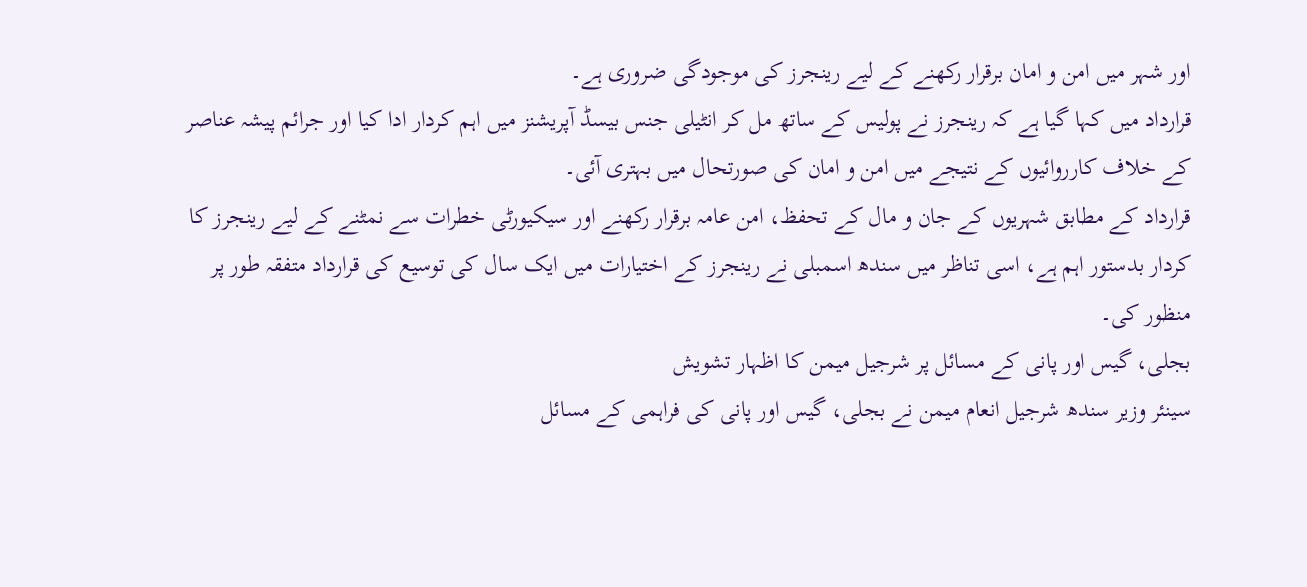اور شہر میں امن و امان برقرار رکھنے کے لیے رینجرز کی موجودگی ضروری ہے۔
قرارداد میں کہا گیا ہے کہ رینجرز نے پولیس کے ساتھ مل کر انٹیلی جنس بیسڈ آپریشنز میں اہم کردار ادا کیا اور جرائم پیشہ عناصر کے خلاف کارروائیوں کے نتیجے میں امن و امان کی صورتحال میں بہتری آئی۔
قرارداد کے مطابق شہریوں کے جان و مال کے تحفظ، امن عامہ برقرار رکھنے اور سیکیورٹی خطرات سے نمٹنے کے لیے رینجرز کا کردار بدستور اہم ہے، اسی تناظر میں سندھ اسمبلی نے رینجرز کے اختیارات میں ایک سال کی توسیع کی قرارداد متفقہ طور پر منظور کی۔
بجلی، گیس اور پانی کے مسائل پر شرجیل میمن کا اظہار تشویش
سینئر وزیر سندھ شرجیل انعام میمن نے بجلی، گیس اور پانی کی فراہمی کے مسائل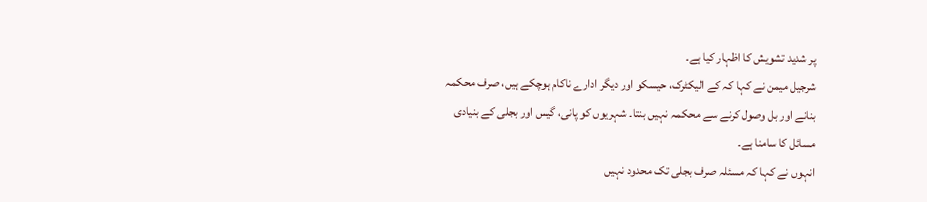پر شدید تشویش کا اظہار کیا ہے۔
شرجیل میمن نے کہا کہ کے الیکٹرک، حیسکو اور دیگر ادارے ناکام ہوچکے ہیں، صرف محکمہ بنانے اور بل وصول کرنے سے محکمہ نہیں بنتا۔ شہریوں کو پانی، گیس اور بجلی کے بنیادی مسائل کا سامنا ہے۔
انہوں نے کہا کہ مسئلہ صرف بجلی تک محدود نہیں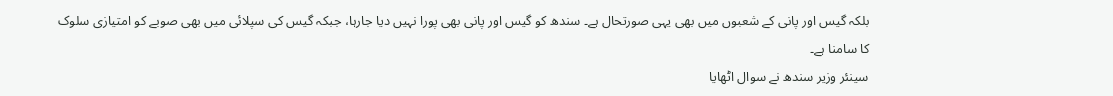بلکہ گیس اور پانی کے شعبوں میں بھی یہی صورتحال ہے۔ سندھ کو گیس اور پانی بھی پورا نہیں دیا جارہا، جبکہ گیس کی سپلائی میں بھی صوبے کو امتیازی سلوک کا سامنا ہے۔
سینئر وزیر سندھ نے سوال اٹھایا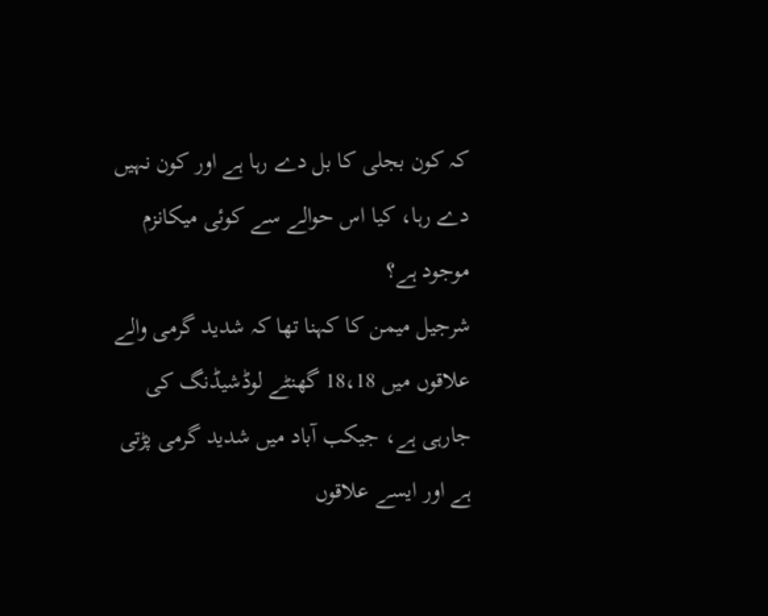کہ کون بجلی کا بل دے رہا ہے اور کون نہیں دے رہا، کیا اس حوالے سے کوئی میکانزم موجود ہے؟
شرجیل میمن کا کہنا تھا کہ شدید گرمی والے علاقوں میں 18،18 گھنٹے لوڈشیڈنگ کی جارہی ہے، جیکب آباد میں شدید گرمی پڑتی ہے اور ایسے علاقوں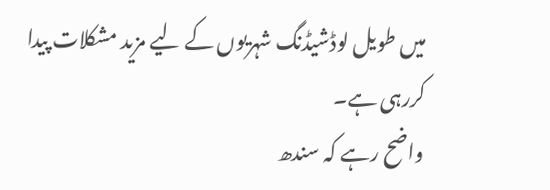میں طویل لوڈشیڈنگ شہریوں کے لیے مزید مشکلات پیدا کررہی ہے۔
واضح رہے کہ سندھ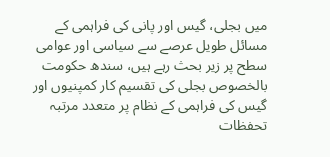میں بجلی، گیس اور پانی کی فراہمی کے مسائل طویل عرصے سے سیاسی اور عوامی سطح پر زیر بحث رہے ہیں، سندھ حکومت بالخصوص بجلی کی تقسیم کار کمپنیوں اور گیس کی فراہمی کے نظام پر متعدد مرتبہ تحفظات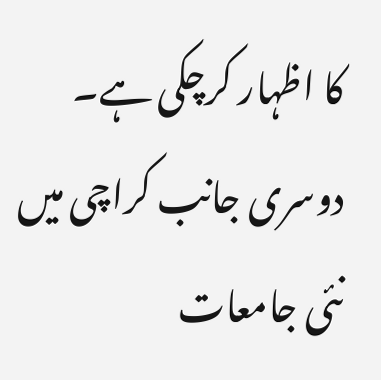کا اظہار کرچکی ہے۔
دوسری جانب کراچی میں نئی جامعات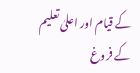کے قیام اور اعلیٰ تعلیم کے فروغ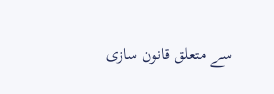سے متعلق قانون سازی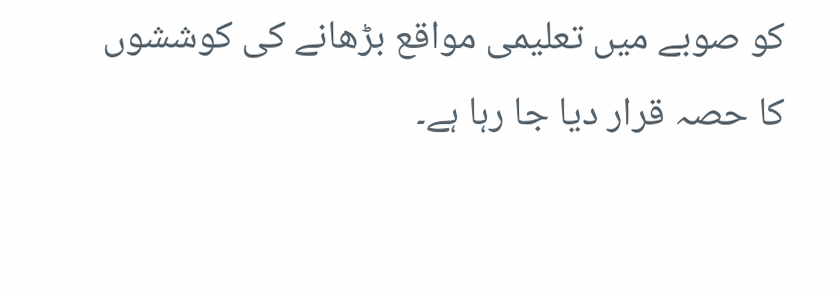کو صوبے میں تعلیمی مواقع بڑھانے کی کوششوں کا حصہ قرار دیا جا رہا ہے۔